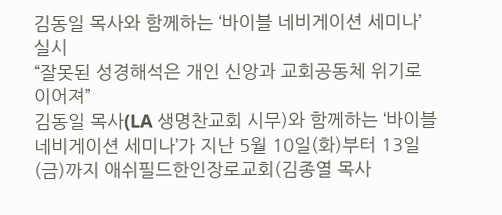김동일 목사와 함께하는 ‘바이블 네비게이션 세미나’ 실시
“잘못된 성경해석은 개인 신앙과 교회공동체 위기로 이어져”
김동일 목사(LA 생명찬교회 시무)와 함께하는 ‘바이블 네비게이션 세미나’가 지난 5월 10일(화)부터 13일(금)까지 애쉬필드한인장로교회(김종열 목사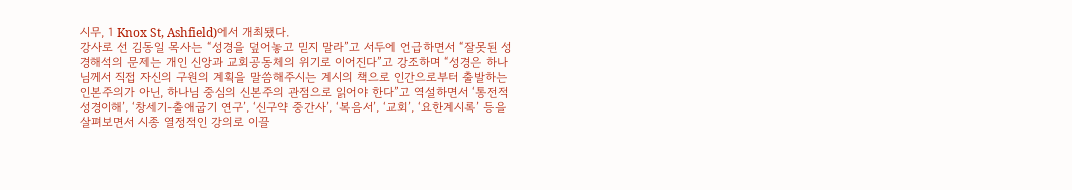시무, 1 Knox St, Ashfield)에서 개최됐다.
강사로 선 김동일 목사는 “성경을 덮어놓고 믿지 말라”고 서두에 언급하면서 “잘못된 성경해석의 문제는 개인 신앙과 교회공동체의 위기로 이어진다”고 강조하며 “성경은 하나님께서 직접 자신의 구원의 계획을 말씀해주시는 계시의 책으로 인간으로부터 출발하는 인본주의가 아닌, 하나님 중심의 신본주의 관점으로 읽어야 한다”고 역설하면서 ‘통전적 성경이해’, ‘창세기-출애굽기 연구’, ‘신구약 중간사’, ‘복음서’, ‘교회’, ‘요한계시록’ 등을 살펴보면서 시종 열정적인 강의로 이끌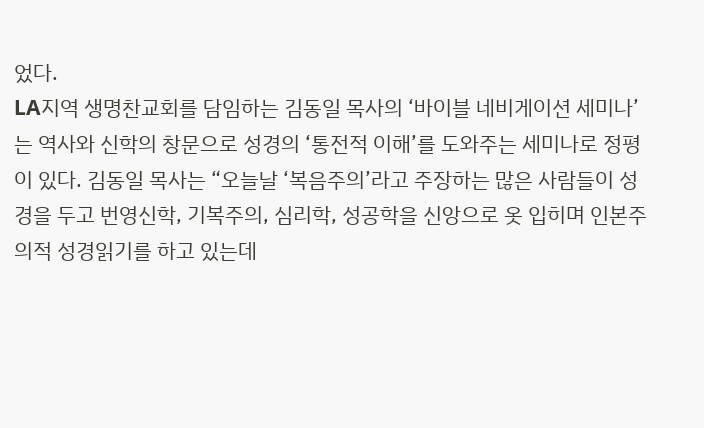었다.
LA지역 생명찬교회를 담임하는 김동일 목사의 ‘바이블 네비게이션 세미나’는 역사와 신학의 창문으로 성경의 ‘통전적 이해’를 도와주는 세미나로 정평이 있다. 김동일 목사는 “오늘날 ‘복음주의’라고 주장하는 많은 사람들이 성경을 두고 번영신학, 기복주의, 심리학, 성공학을 신앙으로 옷 입히며 인본주의적 성경읽기를 하고 있는데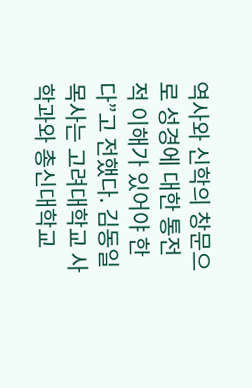역사와 신학의 창문으로 성경에 대한 통전적 이해가 있어야 한다”고 전했다. 김동일 목사는 고려대학교 사학과와 총신대학교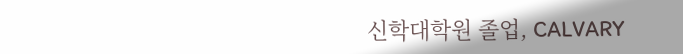신학대학원 졸업, CALVARY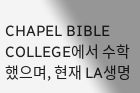CHAPEL BIBLE COLLEGE에서 수학했으며, 현재 LA생명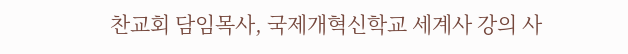찬교회 담임목사, 국제개혁신학교 세계사 강의 사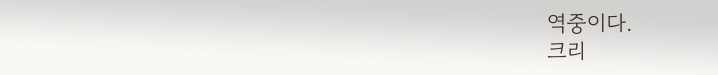역중이다.
크리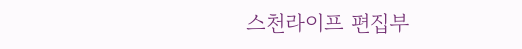스천라이프 편집부